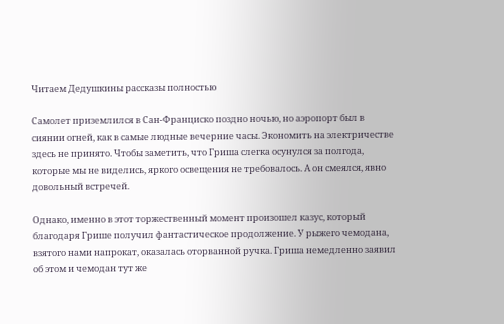Читаем Дедушкины рассказы полностью

Самолет приземлился в Сан-Франциско поздно ночью, но аэропорт был в сиянии огней, как в самые людные вечерние часы. Экономить на электричестве здесь не принято. Чтобы заметить, что Гриша слегка осунулся за полгода, которые мы не виделись, яркого освещения не требовалось. А он смеялся, явно довольный встречей.

Однако, именно в этот торжественный момент произошел казус, который благодаря Грише получил фантастическое продолжение. У рыжего чемодана, взятого нами напрокат, оказалась оторванной ручка. Гриша немедленно заявил об этом и чемодан тут же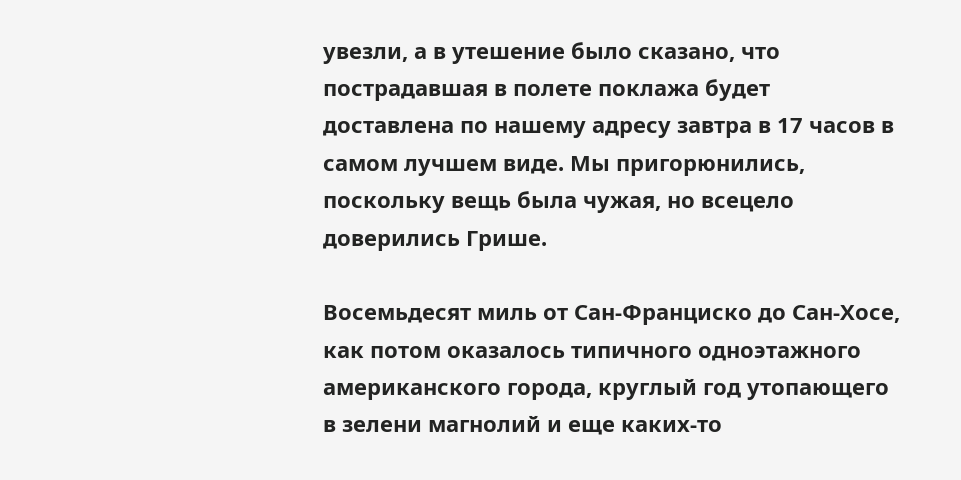увезли, а в утешение было сказано, что пострадавшая в полете поклажа будет доставлена по нашему адресу завтра в 17 часов в самом лучшем виде. Мы пригорюнились, поскольку вещь была чужая, но всецело доверились Грише.

Восемьдесят миль от Сан-Франциско до Сан-Хосе, как потом оказалось типичного одноэтажного американского города, круглый год утопающего в зелени магнолий и еще каких-то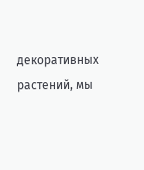декоративных растений, мы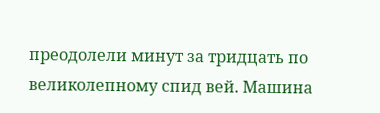преодолели минут за тридцать по великолепному спид вей. Машина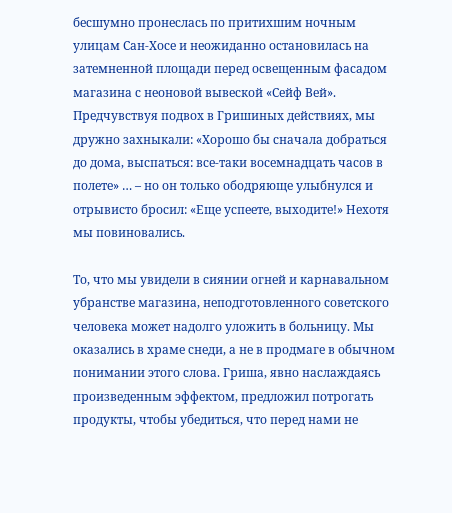бесшумно пронеслась по притихшим ночным улицам Сан-Хосе и неожиданно остановилась на затемненной площади перед освещенным фасадом магазина с неоновой вывеской «Сейф Вей». Предчувствуя подвох в Гришиных действиях, мы дружно захныкали: «Хорошо бы сначала добраться до дома, выспаться: все-таки восемнадцать часов в полете» … – но он только ободряюще улыбнулся и отрывисто бросил: «Еще успеете, выходите!» Нехотя мы повиновались.

То, что мы увидели в сиянии огней и карнавальном убранстве магазина, неподготовленного советского человека может надолго уложить в больницу. Мы оказались в храме снеди, а не в продмаге в обычном понимании этого слова. Гриша, явно наслаждаясь произведенным эффектом, предложил потрогать продукты, чтобы убедиться, что перед нами не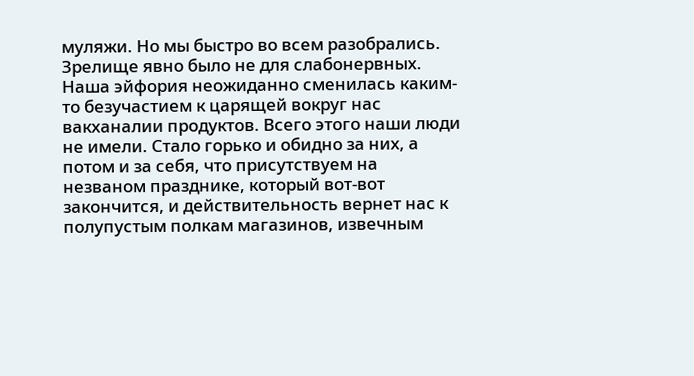муляжи. Но мы быстро во всем разобрались. Зрелище явно было не для слабонервных. Наша эйфория неожиданно сменилась каким-то безучастием к царящей вокруг нас вакханалии продуктов. Всего этого наши люди не имели. Стало горько и обидно за них, а потом и за себя, что присутствуем на незваном празднике, который вот-вот закончится, и действительность вернет нас к полупустым полкам магазинов, извечным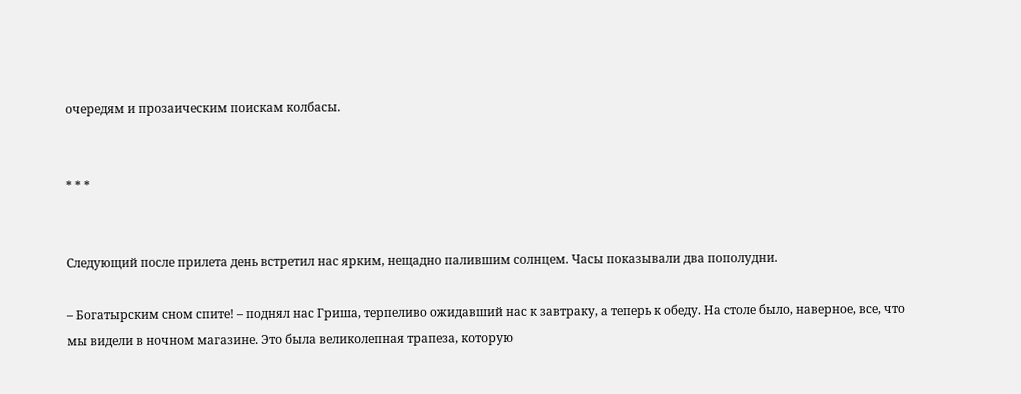очередям и прозаическим поискам колбасы.


* * *


Следующий после прилета день встретил нас ярким, нещадно палившим солнцем. Часы показывали два пополудни.

– Богатырским сном спите! – поднял нас Гриша, терпеливо ожидавший нас к завтраку, а теперь к обеду. На столе было, наверное, все, что мы видели в ночном магазине. Это была великолепная трапеза, которую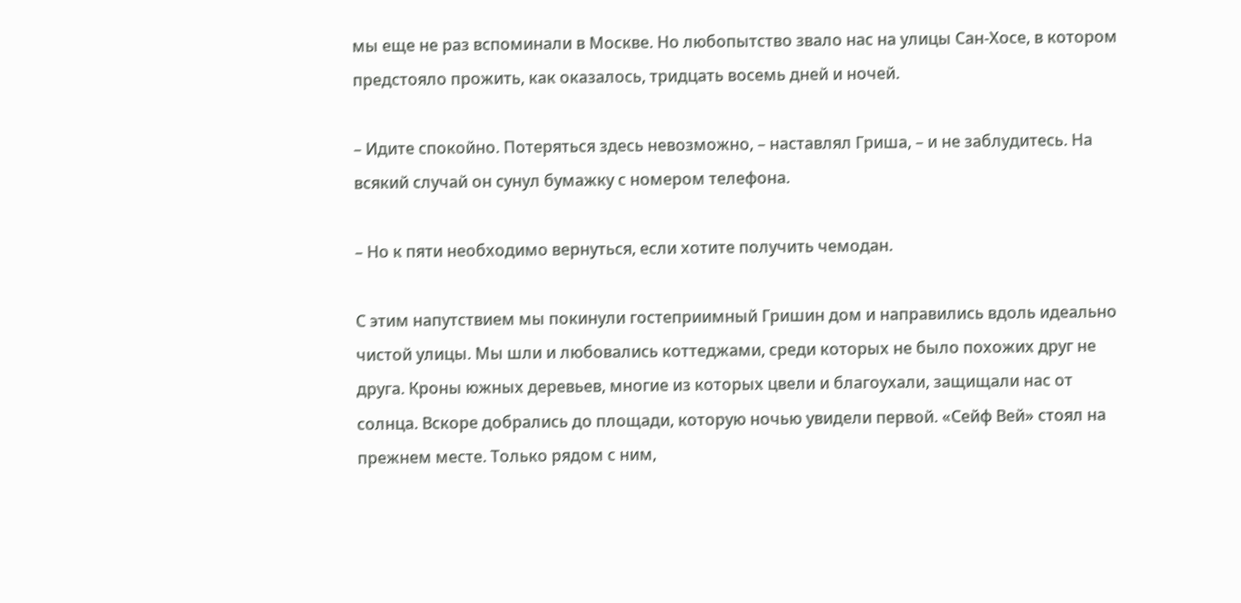мы еще не раз вспоминали в Москве. Но любопытство звало нас на улицы Сан-Хосе, в котором предстояло прожить, как оказалось, тридцать восемь дней и ночей.

– Идите спокойно. Потеряться здесь невозможно, – наставлял Гриша, – и не заблудитесь. На всякий случай он сунул бумажку с номером телефона.

– Но к пяти необходимо вернуться, если хотите получить чемодан.

С этим напутствием мы покинули гостеприимный Гришин дом и направились вдоль идеально чистой улицы. Мы шли и любовались коттеджами, среди которых не было похожих друг не друга. Кроны южных деревьев, многие из которых цвели и благоухали, защищали нас от солнца. Вскоре добрались до площади, которую ночью увидели первой. «Сейф Вей» стоял на прежнем месте. Только рядом с ним,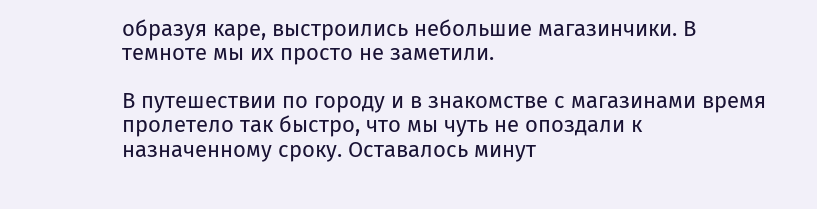образуя каре, выстроились небольшие магазинчики. В темноте мы их просто не заметили.

В путешествии по городу и в знакомстве с магазинами время пролетело так быстро, что мы чуть не опоздали к назначенному сроку. Оставалось минут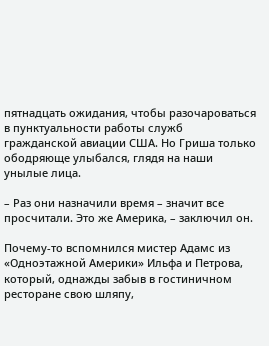пятнадцать ожидания, чтобы разочароваться в пунктуальности работы служб гражданской авиации США. Но Гриша только ободряюще улыбался, глядя на наши унылые лица.

– Раз они назначили время – значит все просчитали. Это же Америка, – заключил он.

Почему-то вспомнился мистер Адамс из «Одноэтажной Америки» Ильфа и Петрова, который, однажды забыв в гостиничном ресторане свою шляпу,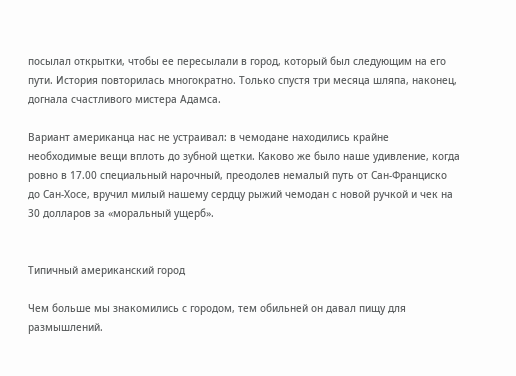посылал открытки, чтобы ее пересылали в город, который был следующим на его пути. История повторилась многократно. Только спустя три месяца шляпа, наконец, догнала счастливого мистера Адамса.

Вариант американца нас не устраивал: в чемодане находились крайне необходимые вещи вплоть до зубной щетки. Каково же было наше удивление, когда ровно в 17.00 специальный нарочный, преодолев немалый путь от Сан-Франциско до Сан-Хосе, вручил милый нашему сердцу рыжий чемодан с новой ручкой и чек на 30 долларов за «моральный ущерб».


Типичный американский город

Чем больше мы знакомились с городом, тем обильней он давал пищу для размышлений.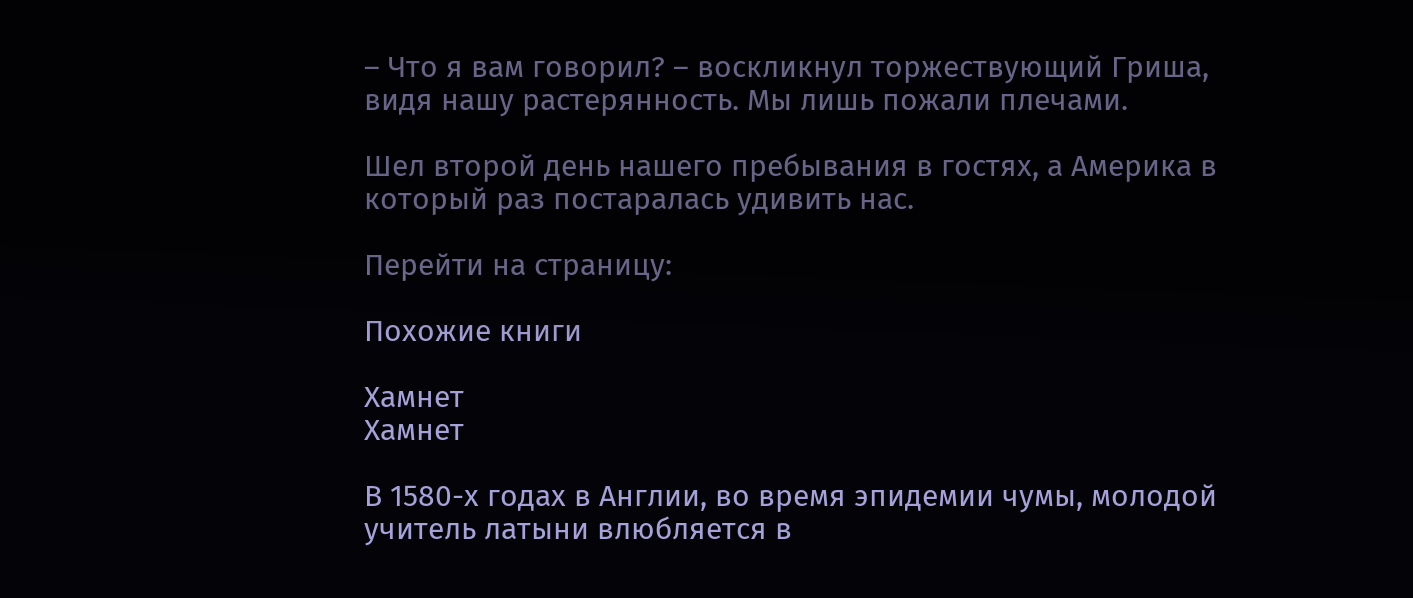– Что я вам говорил? – воскликнул торжествующий Гриша, видя нашу растерянность. Мы лишь пожали плечами.

Шел второй день нашего пребывания в гостях, а Америка в который раз постаралась удивить нас.

Перейти на страницу:

Похожие книги

Хамнет
Хамнет

В 1580-х годах в Англии, во время эпидемии чумы, молодой учитель латыни влюбляется в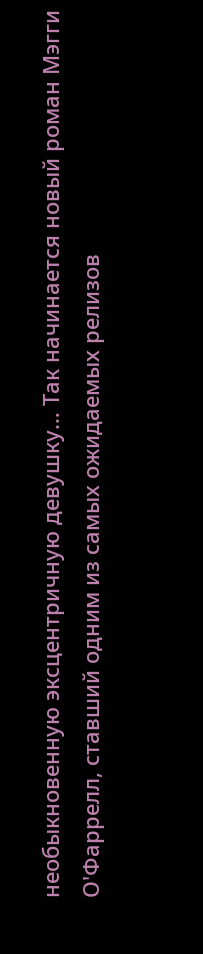необыкновенную эксцентричную девушку… Так начинается новый роман Мэгги О'Фаррелл, ставший одним из самых ожидаемых релизов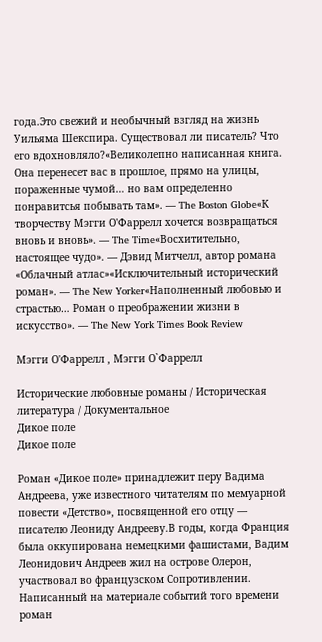года.Это свежий и необычный взгляд на жизнь Уильяма Шекспира. Существовал ли писатель? Что его вдохновляло?«Великолепно написанная книга. Она перенесет вас в прошлое, прямо на улицы, пораженные чумой… но вам определенно понравитсья побывать там». — The Boston Globe«К творчеству Мэгги О'Фаррелл хочется возвращаться вновь и вновь». — The Time«Восхитительно, настоящее чудо». — Дэвид Митчелл, автор романа «Облачный атлас»«Исключительный исторический роман». — The New Yorker«Наполненный любовью и страстью… Роман о преображении жизни в искусство». — The New York Times Book Review

Мэгги О'Фаррелл , Мэгги О`Фаррелл

Исторические любовные романы / Историческая литература / Документальное
Дикое поле
Дикое поле

Роман «Дикое поле» принадлежит перу Вадима Андреева, уже известного читателям по мемуарной повести «Детство», посвященной его отцу — писателю Леониду Андрееву.В годы, когда Франция была оккупирована немецкими фашистами, Вадим Леонидович Андреев жил на острове Олерон, участвовал во французском Сопротивлении. Написанный на материале событий того времени роман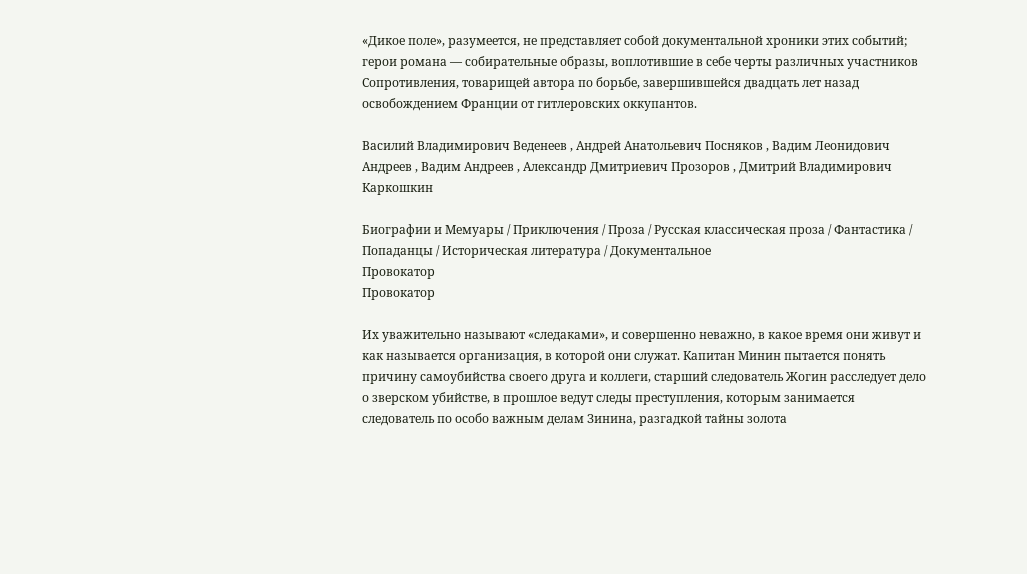«Дикое поле», разумеется, не представляет собой документальной хроники этих событий; герои романа — собирательные образы, воплотившие в себе черты различных участников Сопротивления, товарищей автора по борьбе, завершившейся двадцать лет назад освобождением Франции от гитлеровских оккупантов.

Василий Владимирович Веденеев , Андрей Анатольевич Посняков , Вадим Леонидович Андреев , Вадим Андреев , Александр Дмитриевич Прозоров , Дмитрий Владимирович Каркошкин

Биографии и Мемуары / Приключения / Проза / Русская классическая проза / Фантастика / Попаданцы / Историческая литература / Документальное
Провокатор
Провокатор

Их уважительно называют «следаками», и совершенно неважно, в какое время они живут и как называется организация, в которой они служат. Капитан Минин пытается понять причину самоубийства своего друга и коллеги, старший следователь Жогин расследует дело о зверском убийстве, в прошлое ведут следы преступления, которым занимается следователь по особо важным делам Зинина, разгадкой тайны золота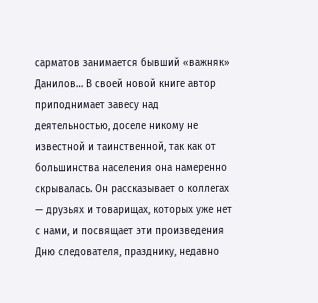сарматов занимается бывший «важняк» Данилов… В своей новой книге автор приподнимает завесу над деятельностью, доселе никому не известной и таинственной, так как от большинства населения она намеренно скрывалась. Он рассказывает о коллегах — друзьях и товарищах, которых уже нет с нами, и посвящает эти произведения Дню следователя, празднику, недавно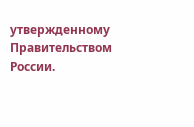утвержденному Правительством России.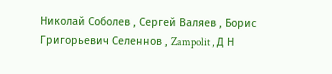Николай Соболев , Сергей Валяев , Борис Григорьевич Селеннов , Zampolit , Д Н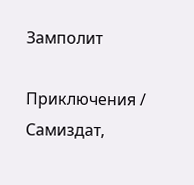Замполит

Приключения / Самиздат,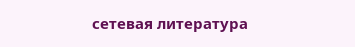сетевая литература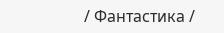/ Фантастика /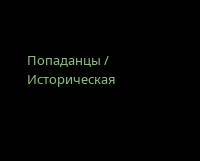Попаданцы / Историческая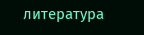литература